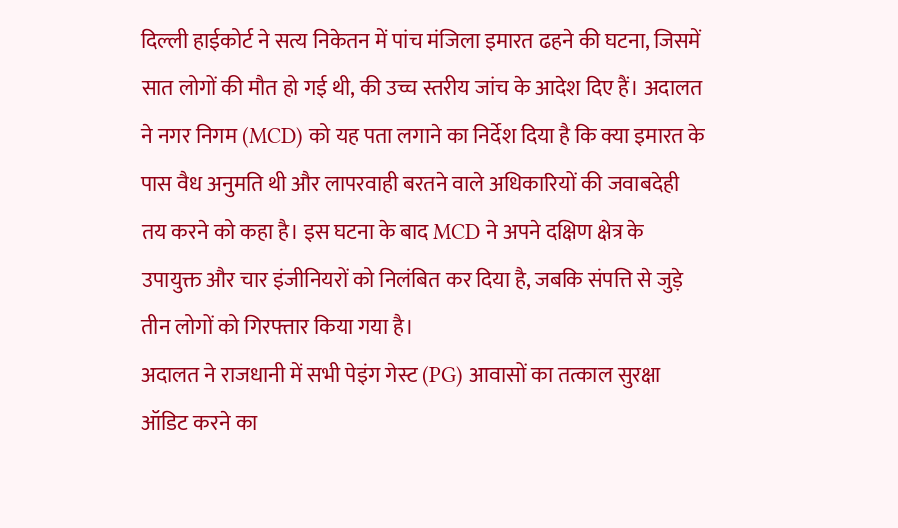दिल्ली हाईकोर्ट ने सत्य निकेतन में पांच मंजिला इमारत ढहने की घटना, जिसमें सात लोगों की मौत हो गई थी, की उच्च स्तरीय जांच के आदेश दिए हैं। अदालत ने नगर निगम (MCD) को यह पता लगाने का निर्देश दिया है कि क्या इमारत के पास वैध अनुमति थी और लापरवाही बरतने वाले अधिकारियों की जवाबदेही तय करने को कहा है। इस घटना के बाद MCD ने अपने दक्षिण क्षेत्र के उपायुक्त और चार इंजीनियरों को निलंबित कर दिया है, जबकि संपत्ति से जुड़े तीन लोगों को गिरफ्तार किया गया है।
अदालत ने राजधानी में सभी पेइंग गेस्ट (PG) आवासों का तत्काल सुरक्षा ऑडिट करने का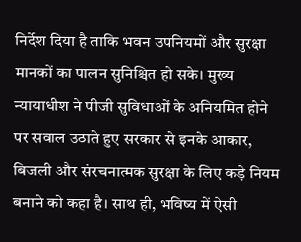निर्देश दिया है ताकि भवन उपनियमों और सुरक्षा मानकों का पालन सुनिश्चित हो सके। मुख्य न्यायाधीश ने पीजी सुविधाओं के अनियमित होने पर सवाल उठाते हुए सरकार से इनके आकार, बिजली और संरचनात्मक सुरक्षा के लिए कड़े नियम बनाने को कहा है। साथ ही, भविष्य में ऐसी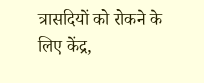त्रासदियों को रोकने के लिए केंद्र,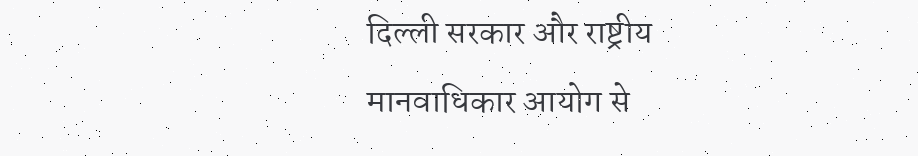दिल्ली सरकार और राष्ट्रीय मानवाधिकार आयोग से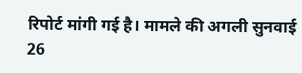रिपोर्ट मांगी गई है। मामले की अगली सुनवाई 26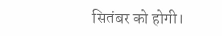सितंबर को होगी।